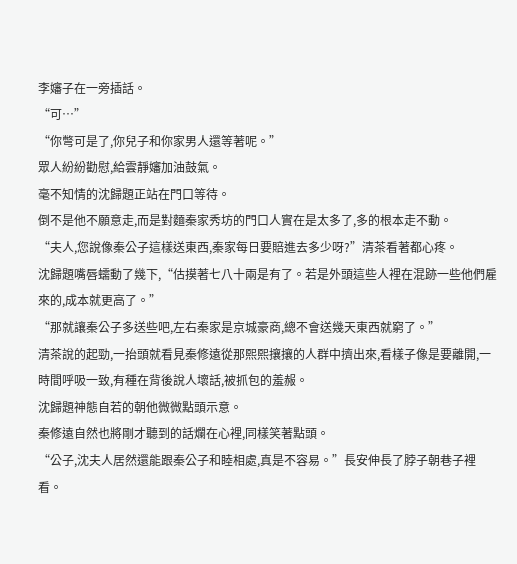李嬸子在一旁插話。
“可…”
“你彆可是了,你兒子和你家男人還等著呢。”
眾人紛紛勸慰,給雲靜嬸加油鼓氣。
毫不知情的沈歸題正站在門口等待。
倒不是他不願意走,而是對麵秦家秀坊的門口人實在是太多了,多的根本走不動。
“夫人,您說像秦公子這樣送東西,秦家每日要賠進去多少呀?”清茶看著都心疼。
沈歸題嘴唇蠕動了幾下,“估摸著七八十兩是有了。若是外頭這些人裡在混跡一些他們雇來的,成本就更高了。”
“那就讓秦公子多送些吧,左右秦家是京城豪商,總不會送幾天東西就窮了。”
清茶說的起勁,一抬頭就看見秦修遠從那熙熙攘攘的人群中擠出來,看樣子像是要離開,一時間呼吸一致,有種在背後說人壞話,被抓包的羞赧。
沈歸題神態自若的朝他微微點頭示意。
秦修遠自然也將剛才聽到的話爛在心裡,同樣笑著點頭。
“公子,沈夫人居然還能跟秦公子和睦相處,真是不容易。”長安伸長了脖子朝巷子裡看。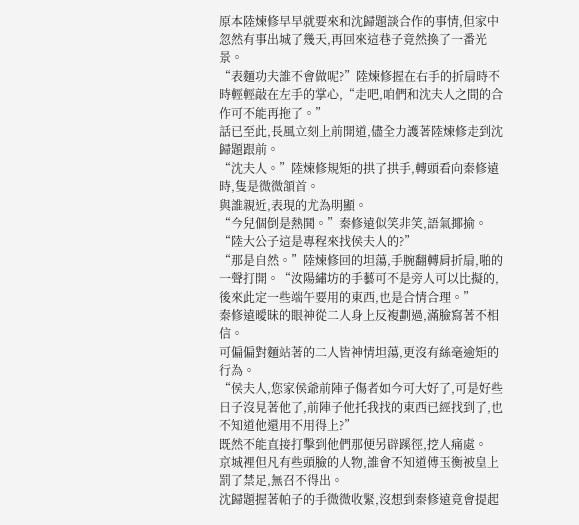原本陸煉修早早就要來和沈歸題談合作的事情,但家中忽然有事出城了幾天,再回來這巷子竟然換了一番光景。
“表麵功夫誰不會做呢?”陸煉修握在右手的折扇時不時輕輕敲在左手的掌心,“走吧,咱們和沈夫人之間的合作可不能再拖了。”
話已至此,長風立刻上前開道,儘全力護著陸煉修走到沈歸題跟前。
“沈夫人。”陸煉修規矩的拱了拱手,轉頭看向秦修遠時,隻是微微頷首。
與誰親近,表現的尤為明顯。
“今兒個倒是熱鬨。”秦修遠似笑非笑,語氣揶揄。“陸大公子這是專程來找侯夫人的?”
“那是自然。”陸煉修回的坦蕩,手腕翻轉肩折扇,啪的一聲打開。“汝陽繡坊的手藝可不是旁人可以比擬的,後來此定一些端午要用的東西,也是合情合理。”
秦修遠曖昧的眼神從二人身上反複劃過,滿臉寫著不相信。
可偏偏對麵站著的二人皆神情坦蕩,更沒有絲毫逾矩的行為。
“侯夫人,您家侯爺前陣子傷者如今可大好了,可是好些日子沒見著他了,前陣子他托我找的東西已經找到了,也不知道他還用不用得上?”
既然不能直接打擊到他們那便另辟蹊徑,挖人痛處。
京城裡但凡有些頭臉的人物,誰會不知道傅玉衡被皇上罰了禁足,無召不得出。
沈歸題握著帕子的手微微收緊,沒想到秦修遠竟會提起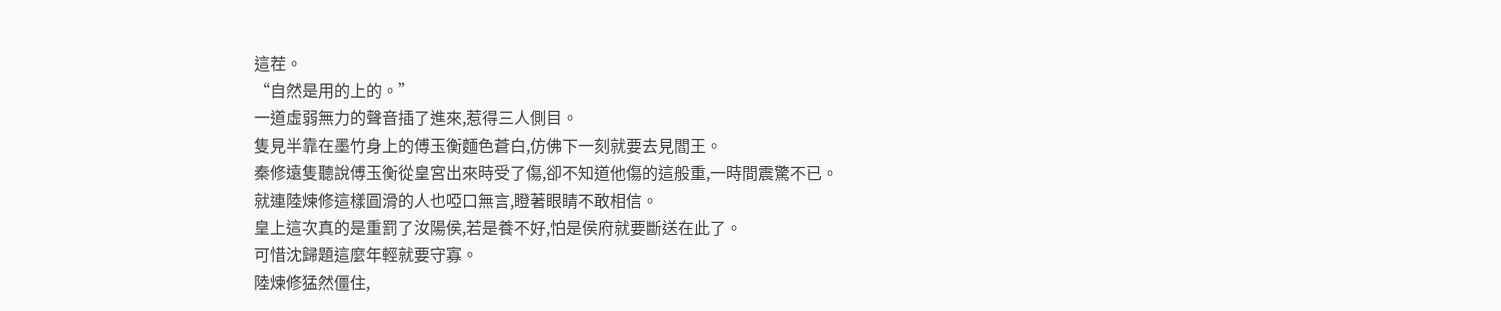這茬。
“自然是用的上的。”
一道虛弱無力的聲音插了進來,惹得三人側目。
隻見半靠在墨竹身上的傅玉衡麵色蒼白,仿佛下一刻就要去見閻王。
秦修遠隻聽說傅玉衡從皇宮出來時受了傷,卻不知道他傷的這般重,一時間震驚不已。
就連陸煉修這樣圓滑的人也啞口無言,瞪著眼睛不敢相信。
皇上這次真的是重罰了汝陽侯,若是養不好,怕是侯府就要斷送在此了。
可惜沈歸題這麼年輕就要守寡。
陸煉修猛然僵住,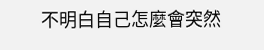不明白自己怎麼會突然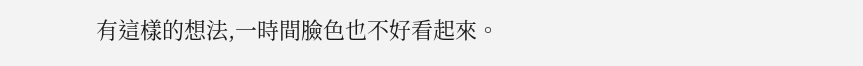有這樣的想法,一時間臉色也不好看起來。